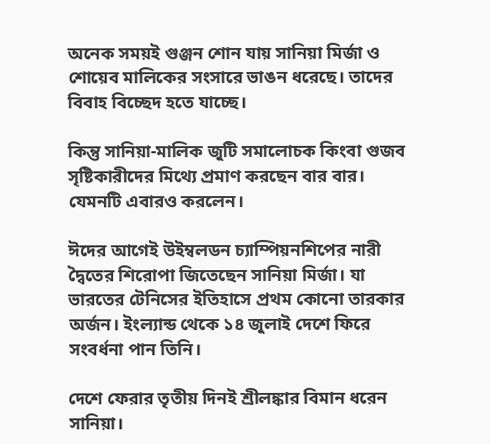অনেক সময়ই গুঞ্জন শোন যায় সানিয়া মির্জা ও শোয়েব মালিকের সংসারে ভাঙন ধরেছে। তাদের বিবাহ বিচ্ছেদ হতে যাচ্ছে।

কিন্তু সানিয়া-মালিক জুটি সমালোচক কিংবা গুজব সৃষ্টিকারীদের মিথ্যে প্রমাণ করছেন বার বার। যেমনটি এবারও করলেন।

ঈদের আগেই উইম্বলডন চ্যাম্পিয়নশিপের নারী দ্বৈতের শিরোপা জিতেছেন সানিয়া মির্জা। যা ভারতের টেনিসের ইতিহাসে প্রথম কোনো তারকার অর্জন। ইংল্যান্ড থেকে ১৪ জুলাই দেশে ফিরে সংবর্ধনা পান তিনি।

দেশে ফেরার তৃতীয় দিনই শ্রীলঙ্কার বিমান ধরেন সানিয়া।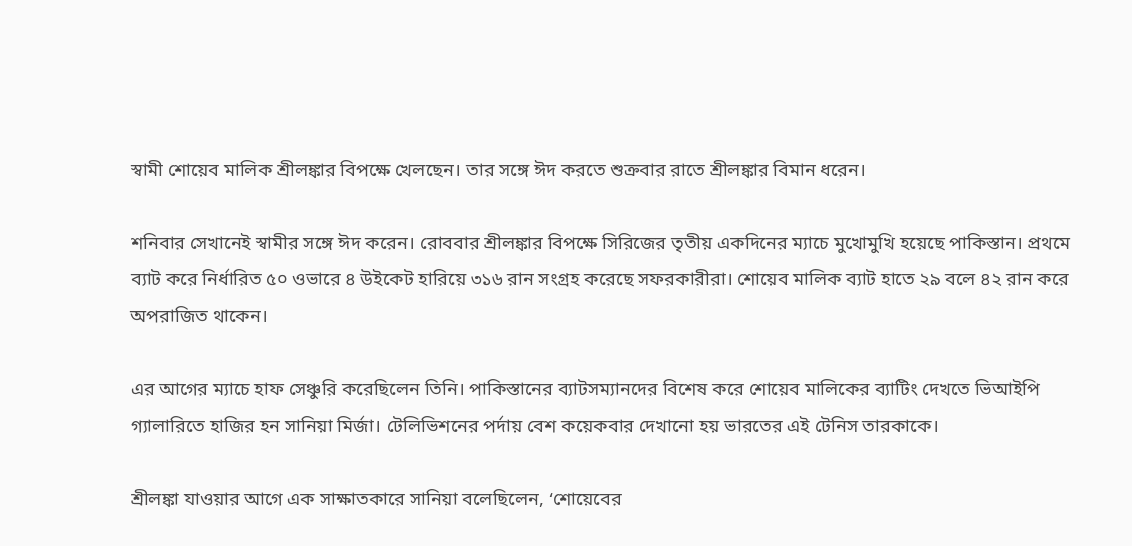স্বামী শোয়েব মালিক শ্রীলঙ্কার বিপক্ষে খেলছেন। তার সঙ্গে ঈদ করতে শুক্রবার রাতে শ্রীলঙ্কার বিমান ধরেন।

শনিবার সেখানেই স্বামীর সঙ্গে ঈদ করেন। রোববার শ্রীলঙ্কার বিপক্ষে সিরিজের তৃতীয় একদিনের ম্যাচে মুখোমুখি হয়েছে পাকিস্তান। প্রথমে ব্যাট করে নির্ধারিত ৫০ ওভারে ৪ উইকেট হারিয়ে ৩১৬ রান সংগ্রহ করেছে সফরকারীরা। শোয়েব মালিক ব্যাট হাতে ২৯ বলে ৪২ রান করে অপরাজিত থাকেন।

এর আগের ম্যাচে হাফ সেঞ্চুরি করেছিলেন তিনি। পাকিস্তানের ব্যাটসম্যানদের বিশেষ করে শোয়েব মালিকের ব্যাটিং দেখতে ভিআইপি গ্যালারিতে হাজির হন সানিয়া মির্জা। টেলিভিশনের পর্দায় বেশ কয়েকবার দেখানো হয় ভারতের এই টেনিস তারকাকে।

শ্রীলঙ্কা যাওয়ার আগে এক সাক্ষাতকারে সানিয়া বলেছিলেন, ‘শোয়েবের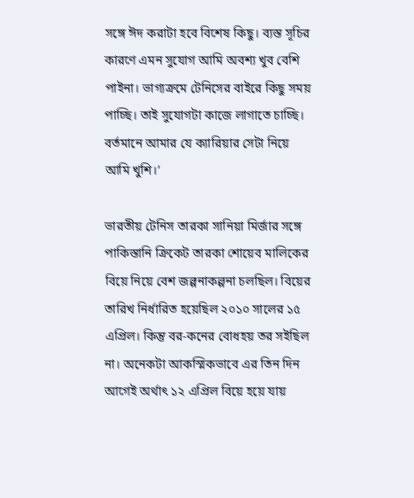সঙ্গে ঈদ করাটা হবে বিশেষ কিছু। ব্যস্ত সূচির কারণে এমন সুযোগ আমি অবশ্য খুব বেশি পাইনা। ভাগ্যক্রমে টেনিসের বাইরে কিছু সময় পাচ্ছি। তাই সুযোগটা কাজে লাগাতে চাচ্ছি। বর্তমানে আমার যে ক্যারিয়ার সেটা নিয়ে আমি খুশি।’

ভারতীয় টেনিস তারকা সানিয়া মির্জার সঙ্গে পাকিস্তানি ক্রিকেট তারকা শোয়েব মালিকের বিয়ে নিয়ে বেশ জল্পনাকল্পনা চলছিল। বিয়ের তারিখ নির্ধারিত হয়েছিল ২০১০ সালের ১৫ এপ্রিল। কিন্তু বর-কনের বোধহয় তর সইছিল না। অনেকটা আকস্মিকভাবে এর তিন দিন আগেই অর্থাৎ ১২ এপ্রিল বিয়ে হয়ে যায়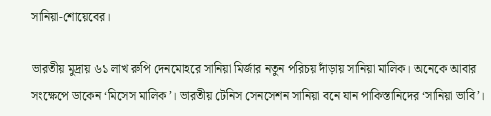সানিয়া-শোয়েবের।

ভারতীয় মুদ্রায় ৬১ লাখ রুপি দেনমোহরে সানিয়া মির্জার নতুন পরিচয় দাঁড়ায় সানিয়া মালিক। অনেকে আবার সংক্ষেপে ডাকেন ‘মিসেস মালিক’। ভারতীয় টেনিস সেনসেশন সানিয়া বনে যান পাকিস্তানিদের ‘সানিয়া ভাবি’।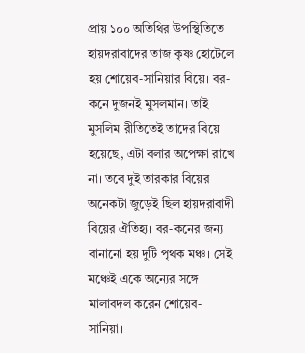প্রায় ১০০ অতিথির উপস্থিতিতে হায়দরাবাদের তাজ কৃষ্ণ হোটেলে হয় শোয়েব-সানিয়ার বিয়ে। বর-কনে দুজনই মুসলমান। তাই মুসলিম রীতিতেই তাদের বিয়ে হয়েছে, এটা বলার অপেক্ষা রাখে না। তবে দুই তারকার বিয়ের অনেকটা জুড়েই ছিল হায়দরাবাদী বিয়ের ঐতিহ্য। বর-কনের জন্য বানানো হয় দুটি পৃথক মঞ্চ। সেই মঞ্চেই একে অন্যের সঙ্গে মালাবদল করেন শোয়েব-সানিয়া।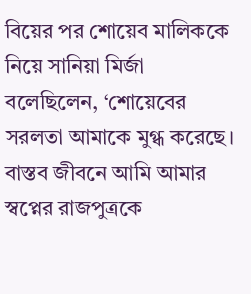বিয়ের পর শোয়েব মালিককে নিয়ে সানিয়া মির্জা বলেছিলেন, ‘শোয়েবের সরলতা আমাকে মুগ্ধ করেছে। বাস্তব জীবনে আমি আমার স্বপ্নের রাজপুত্রকে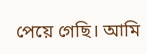পেয়ে গেছি। আমি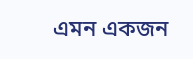এমন একজন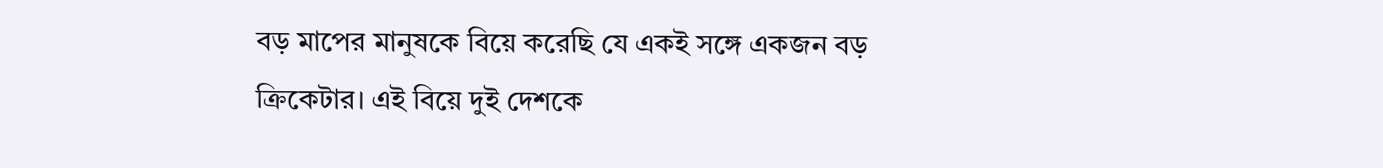বড় মাপের মানুষকে বিয়ে করেছি যে একই সঙ্গে একজন বড় ক্রিকেটার। এই বিয়ে দুই দেশকে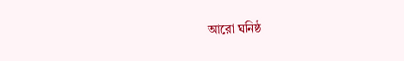আরো ঘনিষ্ঠ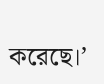করেছে।’